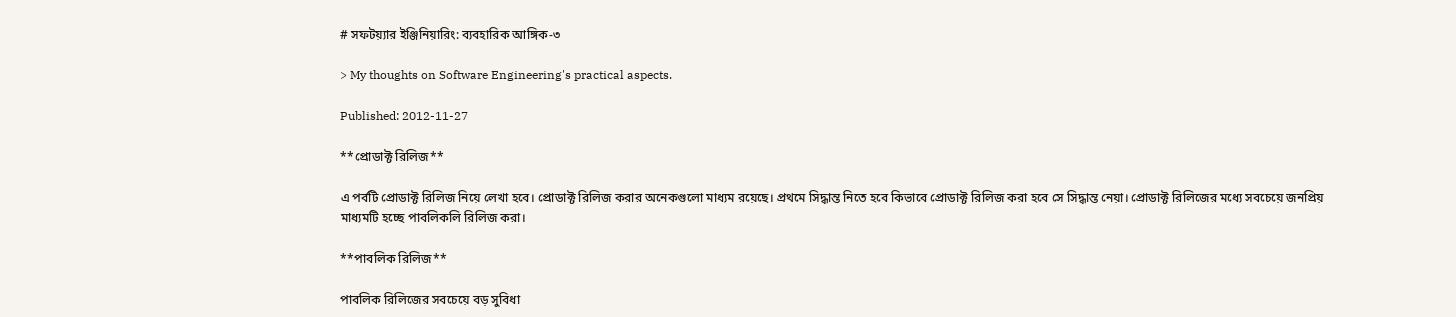# সফটয়্যার ইঞ্জিনিয়ারিং: ব্যবহারিক আঙ্গিক-৩

> My thoughts on Software Engineering's practical aspects.

Published: 2012-11-27

**প্রোডাক্ট রিলিজ**

এ পর্বটি প্রোডাক্ট রিলিজ নিয়ে লেখা হবে। প্রোডাক্ট রিলিজ করার অনেকগুলো মাধ্যম রয়েছে। প্রথমে সিদ্ধান্ত নিতে হবে কিভাবে প্রোডাক্ট রিলিজ করা হবে সে সিদ্ধান্ত নেয়া। প্রোডাক্ট রিলিজের মধ্যে সবচেয়ে জনপ্রিয় মাধ্যমটি হচ্ছে পাবলিকলি রিলিজ করা।

**পাবলিক রিলিজ**

পাবলিক রিলিজের সবচেয়ে বড় সুবিধা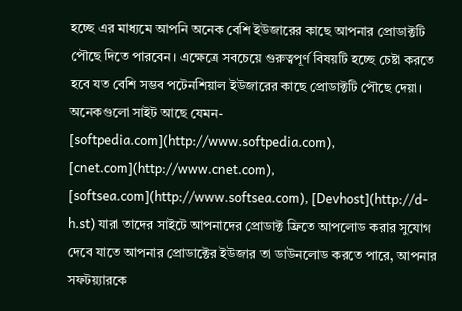হচ্ছে এর মাধ্যমে আপনি অনেক বেশি ইউজারের কাছে আপনার প্রোডাক্টটি পৌছে দিতে পারবেন। এক্ষেত্রে সবচেয়ে গুরুত্বপূর্ণ বিষয়টি হচ্ছে চেষ্টা করতে হবে যত বেশি সম্ভব পটেনশিয়াল ইউজারের কাছে প্রোডাক্টটি পৌছে দেয়া। অনেকগুলো সাইট আছে যেমন- [softpedia.com](http://www.softpedia.com), [cnet.com](http://www.cnet.com), [softsea.com](http://www.softsea.com), [Devhost](http://d-h.st) যারা তাদের সাইটে আপনাদের প্রোডাক্ট ফ্রিতে আপলোড করার সুযোগ দেবে যাতে আপনার প্রোডাক্টের ইউজার তা ডাউনলোড করতে পারে, আপনার সফটয়্যারকে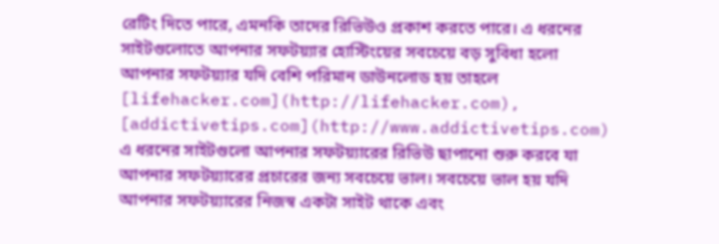রেটিং দিতে পারে, এমনকি তাদের রিভিউও প্রকাশ করতে পারে। এ ধরনের সাইটগুলোতে আপনার সফটয়্যার হোস্টিংয়ের সবচেয়ে বড় সুবিধা হলো আপনার সফটয়্যার যদি বেশি পরিমান ডাউনলোড হয় তাহলে [lifehacker.com](http://lifehacker.com), [addictivetips.com](http://www.addictivetips.com) এ ধরনের সাইটগুলো আপনার সফটয়্যারের রিভিউ ছাপানো শুরু করবে যা আপনার সফটয়্যারের প্রচারের জন্য সবচেয়ে ভাল। সবচেয়ে ভাল হয় যদি আপনার সফটয়্যারের নিজস্ব একটা সাইট থাকে এবং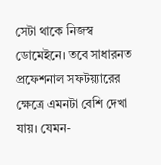সেটা থাকে নিজস্ব ডোমেইনে। তবে সাধারনত প্রফেশনাল সফটয়্যারের ক্ষেত্রে এমনটা বেশি দেখা যায়। যেমন-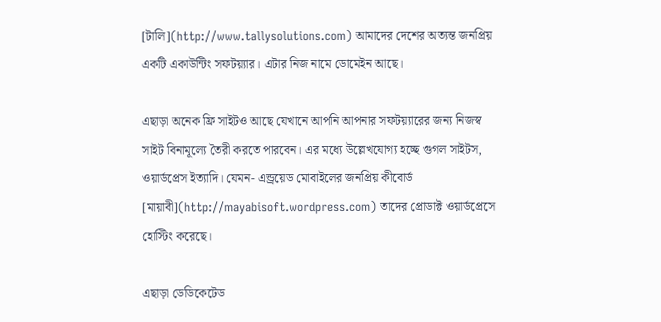[টালি](http://www.tallysolutions.com) আমাদের দেশের অত্যন্ত জনপ্রিয় একটি একাউন্টিং সফটয়্যার। এটার নিজ নামে ডোমেইন আছে।

এছাড়া অনেক ফ্রি সাইটও আছে যেখানে আপনি আপনার সফটয়্যারের জন্য নিজস্ব সাইট বিনামূল্যে তৈরী করতে পারবেন। এর মধ্যে উল্লেখযোগ্য হচ্ছে গুগল সাইটস, ওয়ার্ডপ্রেস ইত্যাদি। যেমন- এন্ড্রয়েড মোবাইলের জনপ্রিয় কীবোর্ড [মায়াবী](http://mayabisoft.wordpress.com) তাদের প্রোডাক্ট ওয়ার্ডপ্রেসে হোস্টিং করেছে।

এছাড়া ডেডিকেটেড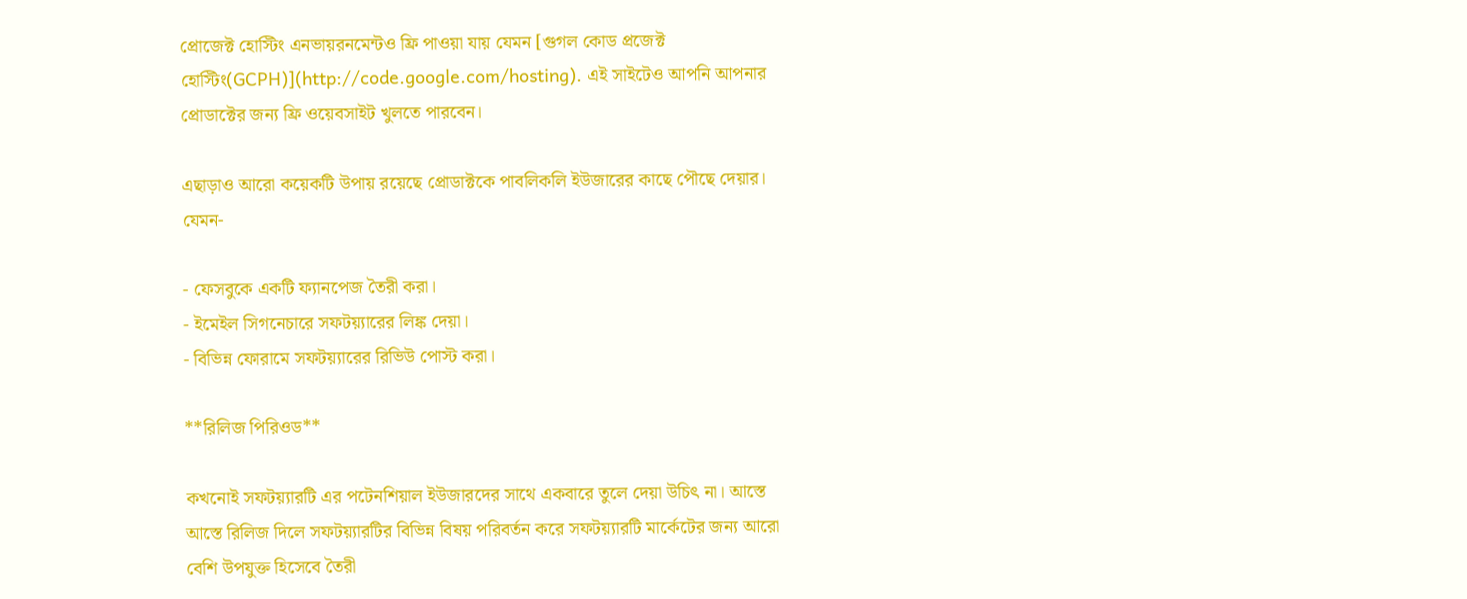প্রোজেক্ট হোস্টিং এনভায়রনমেন্টও ফ্রি পাওয়া যায় যেমন [গুগল কোড প্রজেক্ট হোস্টিং(GCPH)](http://code.google.com/hosting). এই সাইটেও আপনি আপনার প্রোডাক্টের জন্য ফ্রি ওয়েবসাইট খুলতে পারবেন।

এছাড়াও আরো কয়েকটি উপায় রয়েছে প্রোডাক্টকে পাবলিকলি ইউজারের কাছে পৌছে দেয়ার। যেমন-

- ফেসবুকে একটি ফ্যানপেজ তৈরী করা।
- ইমেইল সিগনেচারে সফটয়্যারের লিঙ্ক দেয়া।
- বিভিন্ন ফোরামে সফটয়্যারের রিভিউ পোস্ট করা।

**রিলিজ পিরিওড**

কখনোই সফটয়্যারটি এর পটেনশিয়াল ইউজারদের সাথে একবারে তুলে দেয়া উচিৎ না। আস্তে আস্তে রিলিজ দিলে সফটয়্যারটির বিভিন্ন বিষয় পরিবর্তন করে সফটয়্যারটি মার্কেটের জন্য আরো বেশি উপযুক্ত হিসেবে তৈরী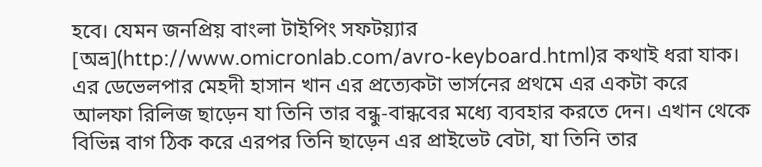হবে। যেমন জনপ্রিয় বাংলা টাইপিং সফটয়্যার [অভ্র](http://www.omicronlab.com/avro-keyboard.html)র কথাই ধরা যাক। এর ডেভেলপার মেহদী হাসান খান এর প্রত্যেকটা ভার্সনের প্রথমে এর একটা করে আলফা রিলিজ ছাড়েন যা তিনি তার বন্ধু-বান্ধবের মধ্যে ব্যবহার করতে দেন। এখান থেকে বিভিন্ন বাগ ঠিক করে এরপর তিনি ছাড়েন এর প্রাইভেট বেটা, যা তিনি তার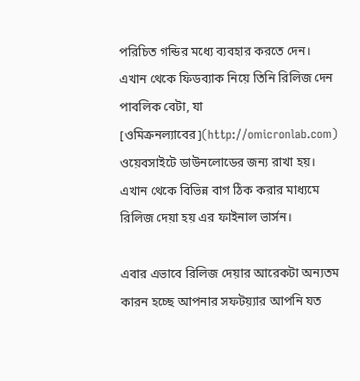পরিচিত গন্ডির মধ্যে ব্যবহার করতে দেন। এখান থেকে ফিডব্যাক নিয়ে তিনি রিলিজ দেন পাবলিক বেটা, যা [ওমিক্রনল্যাবের](http://omicronlab.com) ওয়েবসাইটে ডাউনলোডের জন্য রাখা হয়। এখান থেকে বিভিন্ন বাগ ঠিক করার মাধ্যমে রিলিজ দেয়া হয় এর ফাইনাল ভার্সন।

এবার এভাবে রিলিজ দেয়ার আরেকটা অন্যতম কারন হচ্ছে আপনার সফটয়্যার আপনি যত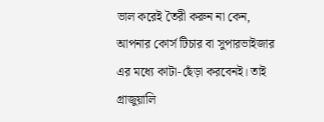ভাল করেই তৈরী করুন না কেন, আপনার কোর্স টিচার বা সুপারভাইজার এর মধ্যে কাটা-ছেঁড়া করবেনই। তাই গ্রাজুয়ালি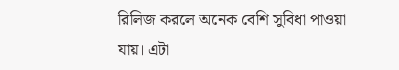রিলিজ করলে অনেক বেশি সুবিধা পাওয়া যায়। এটা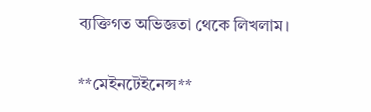ব্যক্তিগত অভিজ্ঞতা থেকে লিখলাম।

**মেইনটেইনেন্স**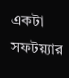একটা সফটয়্যার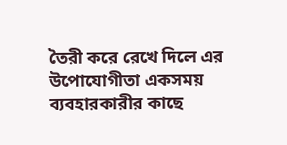তৈরী করে রেখে দিলে এর উপোযোগীতা একসময় ব্যবহারকারীর কাছে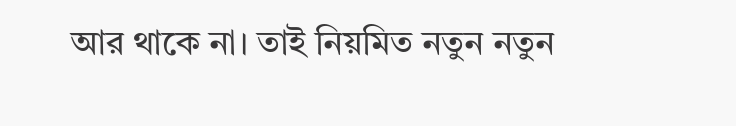আর থাকে না। তাই নিয়মিত নতুন নতুন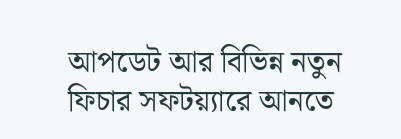আপডেট আর বিভিন্ন নতুন ফিচার সফটয়্যারে আনতে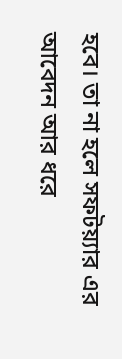হবে। তা না হলে সফটয়্যার এর আবেদন আর ধরে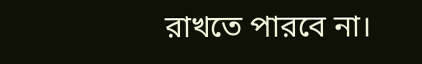রাখতে পারবে না।